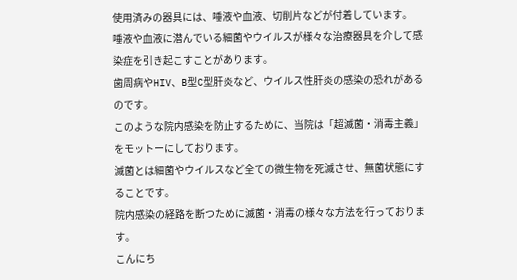使用済みの器具には、唾液や血液、切削片などが付着しています。
唾液や血液に潜んでいる細菌やウイルスが様々な治療器具を介して感染症を引き起こすことがあります。
歯周病やHIV、B型C型肝炎など、ウイルス性肝炎の感染の恐れがあるのです。
このような院内感染を防止するために、当院は「超滅菌・消毒主義」をモットーにしております。
滅菌とは細菌やウイルスなど全ての微生物を死滅させ、無菌状態にすることです。
院内感染の経路を断つために滅菌・消毒の様々な方法を行っております。
こんにち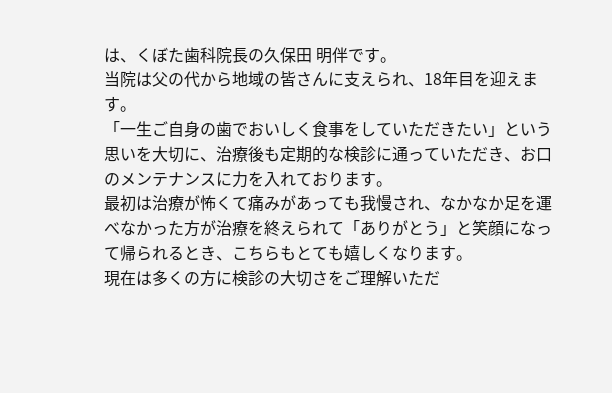は、くぼた歯科院長の久保田 明伴です。
当院は父の代から地域の皆さんに支えられ、18年目を迎えます。
「一生ご自身の歯でおいしく食事をしていただきたい」という思いを大切に、治療後も定期的な検診に通っていただき、お口のメンテナンスに力を入れております。
最初は治療が怖くて痛みがあっても我慢され、なかなか足を運べなかった方が治療を終えられて「ありがとう」と笑顔になって帰られるとき、こちらもとても嬉しくなります。
現在は多くの方に検診の大切さをご理解いただ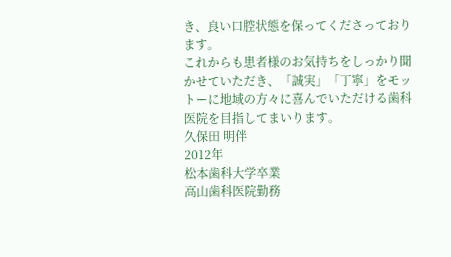き、良い口腔状態を保ってくださっております。
これからも患者様のお気持ちをしっかり聞かせていただき、「誠実」「丁寧」をモットーに地域の方々に喜んでいただける歯科医院を目指してまいります。
久保田 明伴
2012年
松本歯科大学卒業
高山歯科医院勤務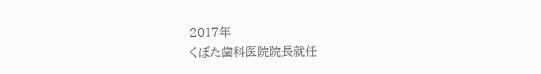2017年
くぼた歯科医院院長就任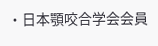・日本顎咬合学会会員